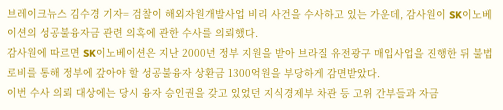브레이크뉴스 김수경 기자= 검찰이 해외자원개발사업 비리 사건을 수사하고 있는 가운데, 감사원이 SK이노베이션의 성공불융자금 관련 의혹에 관한 수사를 의뢰했다.
감사원에 따르면 SK이노베이션은 지난 2000년 정부 지원을 받아 브라질 유전광구 매입사업을 진행한 뒤 불법 로비를 통해 정부에 갚아야 할 성공불융자 상환금 1300억원을 부당하게 감면받았다.
이번 수사 의뢰 대상에는 당시 융자 승인권을 갖고 있었던 지식경제부 차관 등 고위 간부들과 자금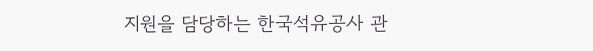지원을 담당하는 한국석유공사 관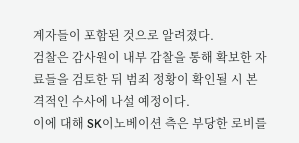계자들이 포함된 것으로 알려졌다.
검찰은 감사원이 내부 감찰을 통해 확보한 자료들을 검토한 뒤 범죄 정황이 확인될 시 본격적인 수사에 나설 예정이다.
이에 대해 SK이노베이션 측은 부당한 로비를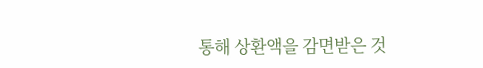통해 상환액을 감면받은 것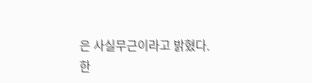은 사실무근이라고 밝혔다.
한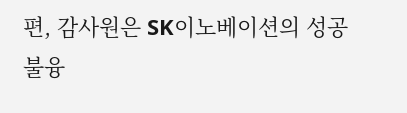편, 감사원은 SK이노베이션의 성공불융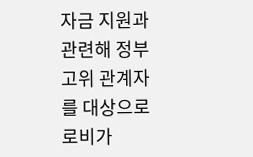자금 지원과 관련해 정부 고위 관계자를 대상으로 로비가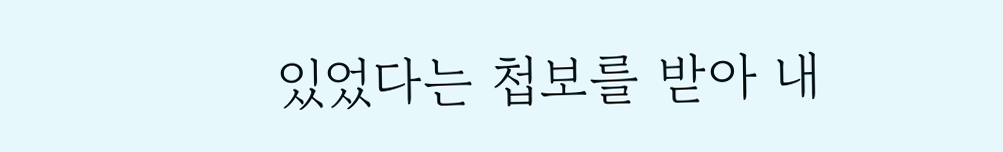있었다는 첩보를 받아 내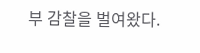부 감찰을 벌여왔다.